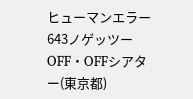ヒューマンエラー
643ノゲッツー
OFF・OFFシアター(東京都)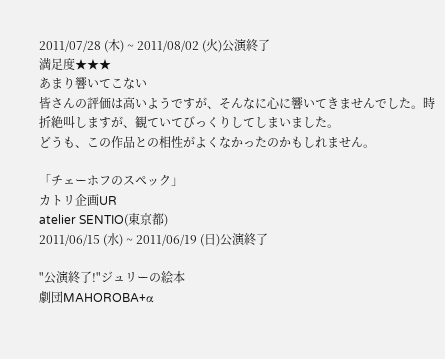2011/07/28 (木) ~ 2011/08/02 (火)公演終了
満足度★★★
あまり響いてこない
皆さんの評価は高いようですが、そんなに心に響いてきませんでした。時折絶叫しますが、観ていてびっくりしてしまいました。
どうも、この作品との相性がよくなかったのかもしれません。

「チェーホフのスペック」
カトリ企画UR
atelier SENTIO(東京都)
2011/06/15 (水) ~ 2011/06/19 (日)公演終了

"公演終了!"ジュリーの絵本
劇団MAHOROBA+α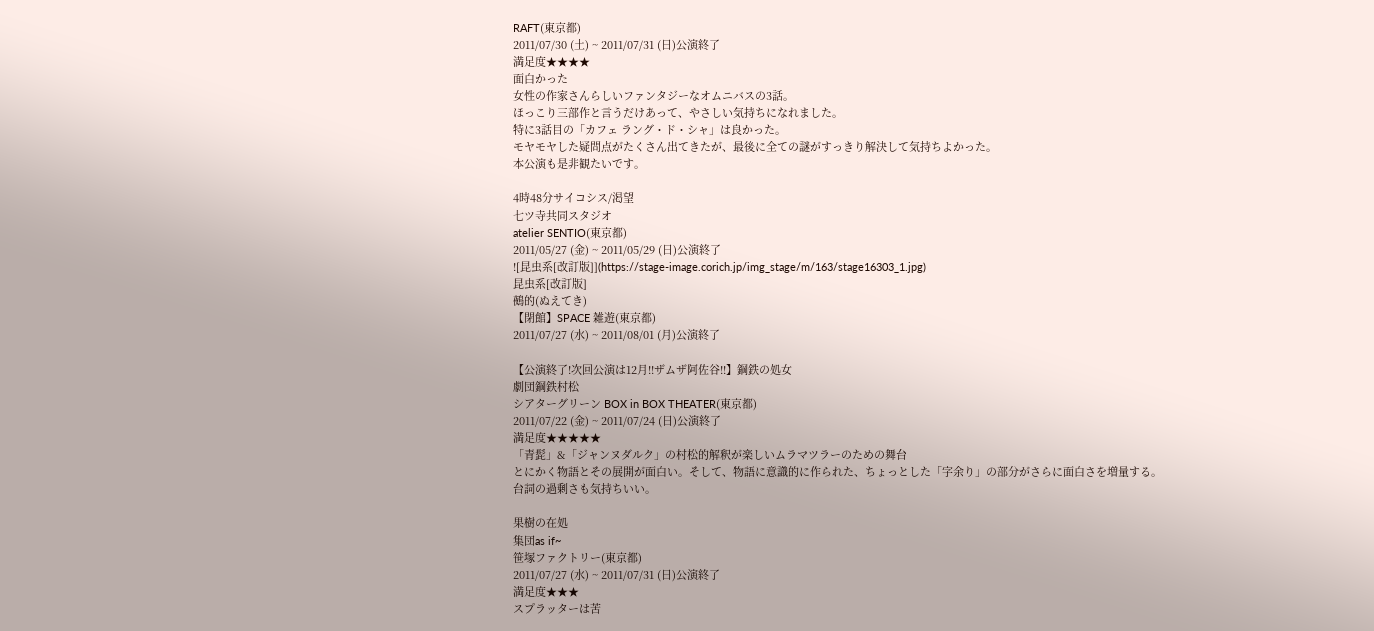RAFT(東京都)
2011/07/30 (土) ~ 2011/07/31 (日)公演終了
満足度★★★★
面白かった
女性の作家さんらしいファンタジーなオムニバスの3話。
ほっこり三部作と言うだけあって、やさしい気持ちになれました。
特に3話目の「カフェ ラング・ド・シャ」は良かった。
モヤモヤした疑問点がたくさん出てきたが、最後に全ての謎がすっきり解決して気持ちよかった。
本公演も是非観たいです。

4時48分サイコシス/渇望
七ツ寺共同スタジオ
atelier SENTIO(東京都)
2011/05/27 (金) ~ 2011/05/29 (日)公演終了
![昆虫系[改訂版]](https://stage-image.corich.jp/img_stage/m/163/stage16303_1.jpg)
昆虫系[改訂版]
鵺的(ぬえてき)
【閉館】SPACE 雑遊(東京都)
2011/07/27 (水) ~ 2011/08/01 (月)公演終了

【公演終了!次回公演は12月!!ザムザ阿佐谷!!】鋼鉄の処女
劇団鋼鉄村松
シアターグリーン BOX in BOX THEATER(東京都)
2011/07/22 (金) ~ 2011/07/24 (日)公演終了
満足度★★★★★
「青髭」&「ジャンヌダルク」の村松的解釈が楽しいムラマツラーのための舞台
とにかく物語とその展開が面白い。そして、物語に意識的に作られた、ちょっとした「字余り」の部分がさらに面白さを増量する。
台詞の過剰さも気持ちいい。

果樹の在処
集団as if~
笹塚ファクトリー(東京都)
2011/07/27 (水) ~ 2011/07/31 (日)公演終了
満足度★★★
スプラッターは苦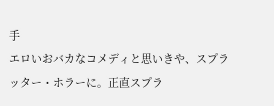手
エロいおバカなコメディと思いきや、スプラッター・ホラーに。正直スプラ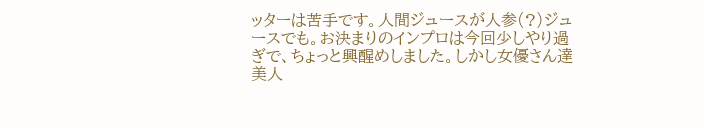ッターは苦手です。人間ジュースが人参(?)ジュースでも。お決まりのインプロは今回少しやり過ぎで、ちょっと興醒めしました。しかし女優さん達美人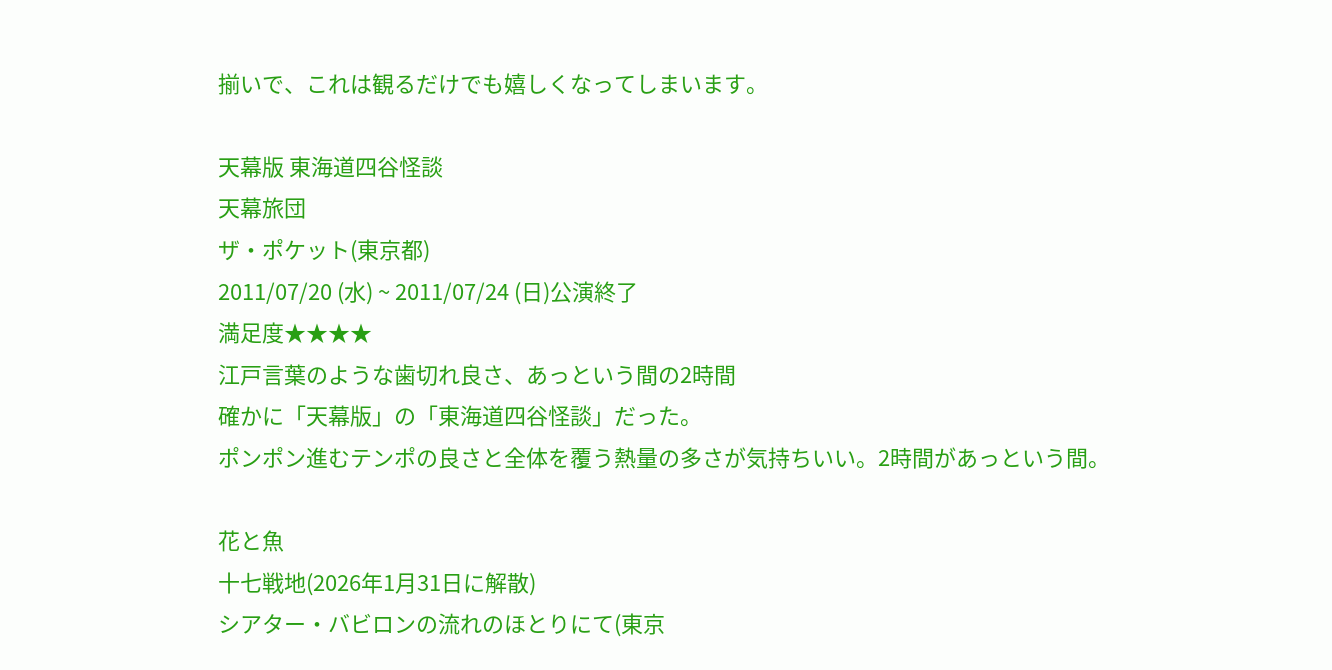揃いで、これは観るだけでも嬉しくなってしまいます。

天幕版 東海道四谷怪談
天幕旅団
ザ・ポケット(東京都)
2011/07/20 (水) ~ 2011/07/24 (日)公演終了
満足度★★★★
江戸言葉のような歯切れ良さ、あっという間の2時間
確かに「天幕版」の「東海道四谷怪談」だった。
ポンポン進むテンポの良さと全体を覆う熱量の多さが気持ちいい。2時間があっという間。

花と魚
十七戦地(2026年1月31日に解散)
シアター・バビロンの流れのほとりにて(東京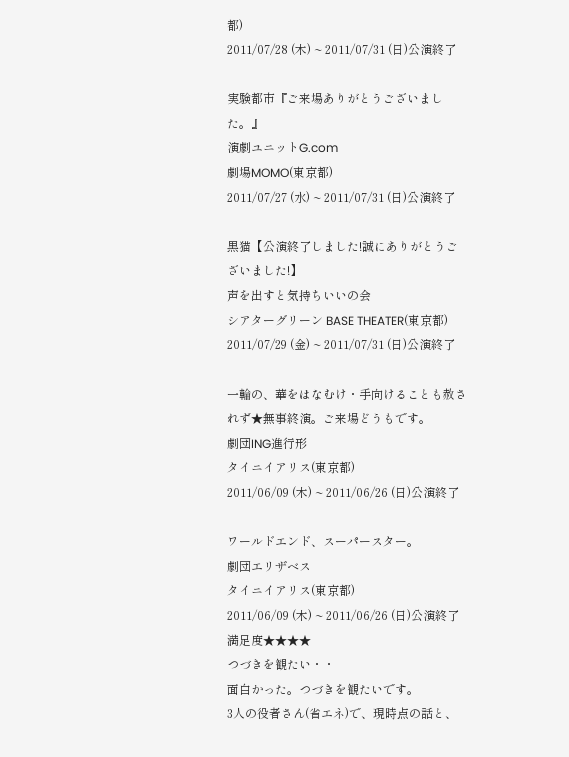都)
2011/07/28 (木) ~ 2011/07/31 (日)公演終了

実験都市『ご来場ありがとうございました。』
演劇ユニットG.com
劇場MOMO(東京都)
2011/07/27 (水) ~ 2011/07/31 (日)公演終了

黒猫【公演終了しました!誠にありがとうございました!】
声を出すと気持ちいいの会
シアターグリーン BASE THEATER(東京都)
2011/07/29 (金) ~ 2011/07/31 (日)公演終了

一輪の、華をはなむけ・手向けることも赦されず★無事終演。ご来場どうもです。
劇団ING進行形
タイニイアリス(東京都)
2011/06/09 (木) ~ 2011/06/26 (日)公演終了

ワールドエンド、スーパースター。
劇団エリザベス
タイニイアリス(東京都)
2011/06/09 (木) ~ 2011/06/26 (日)公演終了
満足度★★★★
つづきを観たい・・
面白かった。つづきを観たいです。
3人の役者さん(省エネ)で、現時点の話と、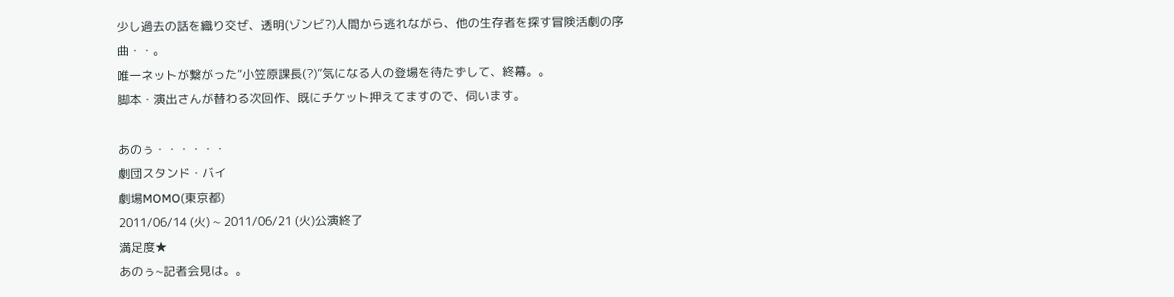少し過去の話を織り交ぜ、透明(ゾンビ?)人間から逃れながら、他の生存者を探す冒険活劇の序曲・・。
唯一ネットが繋がった“小笠原課長(?)”気になる人の登場を待たずして、終幕。。
脚本・演出さんが替わる次回作、既にチケット押えてますので、伺います。

あのぅ・・・・・・
劇団スタンド・バイ
劇場MOMO(東京都)
2011/06/14 (火) ~ 2011/06/21 (火)公演終了
満足度★
あのぅ~記者会見は。。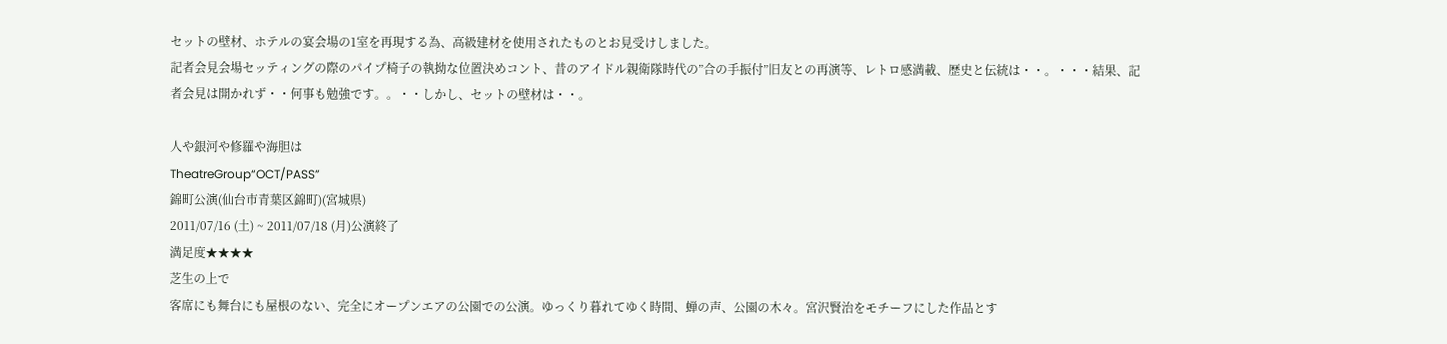セットの壁材、ホテルの宴会場の1室を再現する為、高級建材を使用されたものとお見受けしました。
記者会見会場セッティングの際のパイプ椅子の執拗な位置決めコント、昔のアイドル親衛隊時代の”合の手振付”旧友との再演等、レトロ感満載、歴史と伝統は・・。・・・結果、記者会見は開かれず・・何事も勉強です。。・・しかし、セットの壁材は・・。

人や銀河や修羅や海胆は
TheatreGroup“OCT/PASS”
錦町公演(仙台市青葉区錦町)(宮城県)
2011/07/16 (土) ~ 2011/07/18 (月)公演終了
満足度★★★★
芝生の上で
客席にも舞台にも屋根のない、完全にオープンエアの公園での公演。ゆっくり暮れてゆく時間、蝉の声、公園の木々。宮沢賢治をモチーフにした作品とす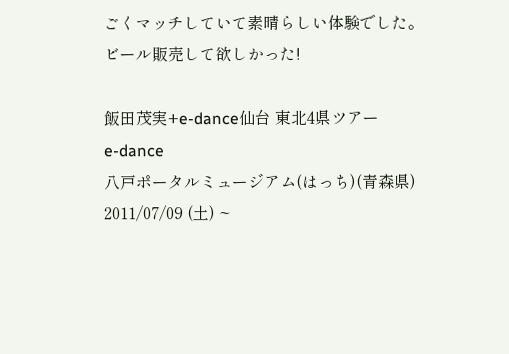ごくマッチしていて素晴らしい体験でした。ビール販売して欲しかった!

飯田茂実+e-dance仙台 東北4県ツアー
e-dance
八戸ポータルミュージアム(はっち)(青森県)
2011/07/09 (土) ~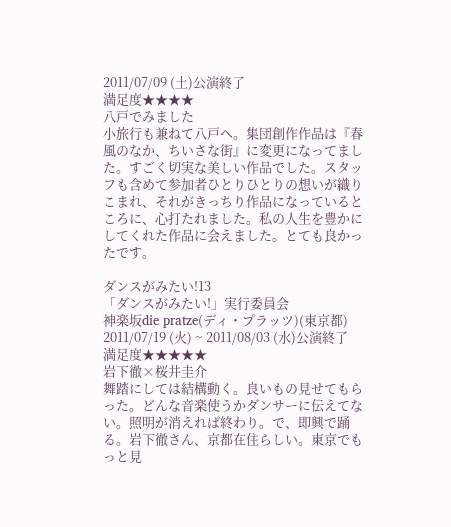2011/07/09 (土)公演終了
満足度★★★★
八戸でみました
小旅行も兼ねて八戸へ。集団創作作品は『春風のなか、ちいさな街』に変更になってました。すごく切実な美しい作品でした。スタッフも含めて参加者ひとりひとりの想いが織りこまれ、それがきっちり作品になっているところに、心打たれました。私の人生を豊かにしてくれた作品に会えました。とても良かったです。

ダンスがみたい!13
「ダンスがみたい!」実行委員会
神楽坂die pratze(ディ・プラッツ)(東京都)
2011/07/19 (火) ~ 2011/08/03 (水)公演終了
満足度★★★★★
岩下徹×桜井圭介
舞踏にしては結構動く。良いもの見せてもらった。どんな音楽使うかダンサーに伝えてない。照明が消えれば終わり。で、即興で踊る。岩下徹さん、京都在住らしい。東京でもっと見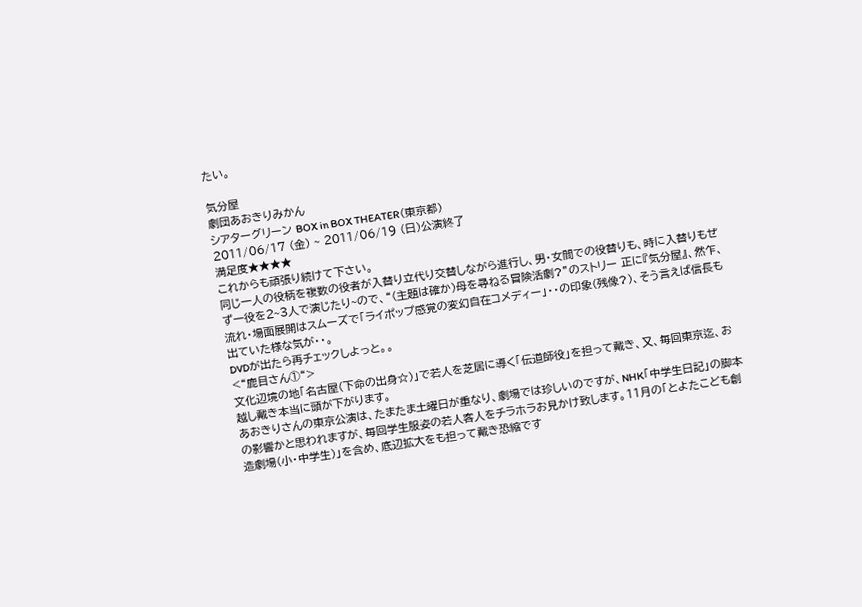たい。

気分屋
劇団あおきりみかん
シアターグリーン BOX in BOX THEATER(東京都)
2011/06/17 (金) ~ 2011/06/19 (日)公演終了
満足度★★★★
これからも頑張り続けて下さい。
同じ一人の役柄を複数の役者が入替り立代り交替しながら進行し、男・女間での役替りも、時に入替りもぜず一役を2~3人で演じたり~ので、“(主題は確か)母を尋ねる冒険活劇?”のストリー 正に『気分屋』、然乍、流れ・場面展開はスムーズで「ライポップ感覚の変幻自在コメディー」・・の印象(残像?)、そう言えば信長も出ていた様な気が・・。
DVDが出たら再チェックしよっと。。
<“鹿目さん①“>
文化辺境の地「名古屋(下命の出身☆)」で若人を芝居に導く「伝道師役」を担って戴き、又、毎回東京迄、お越し戴き本当に頭が下がります。
あおきりさんの東京公演は、たまたま土曜日が重なり、劇場では珍しいのですが、NHK「中学生日記」の脚本の影響かと思われますが、毎回学生服姿の若人客人をチラホラお見かけ致します。11月の「とよたこども創造劇場(小・中学生)」を含め、底辺拡大をも担って戴き恐縮です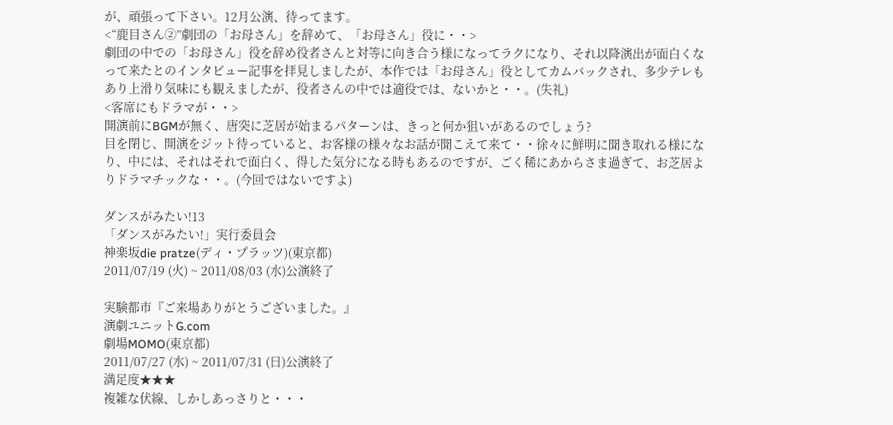が、頑張って下さい。12月公演、待ってます。
<“鹿目さん②”劇団の「お母さん」を辞めて、「お母さん」役に・・>
劇団の中での「お母さん」役を辞め役者さんと対等に向き合う様になってラクになり、それ以降演出が面白くなって来たとのインタビュー記事を拝見しましたが、本作では「お母さん」役としてカムバックされ、多少テレもあり上滑り気味にも観えましたが、役者さんの中では適役では、ないかと・・。(失礼)
<客席にもドラマが・・>
開演前にBGMが無く、唐突に芝居が始まるパターンは、きっと何か狙いがあるのでしょう?
目を閉じ、開演をジット待っていると、お客様の様々なお話が聞こえて来て・・徐々に鮮明に聞き取れる様になり、中には、それはそれで面白く、得した気分になる時もあるのですが、ごく稀にあからさま過ぎて、お芝居よりドラマチックな・・。(今回ではないですよ)

ダンスがみたい!13
「ダンスがみたい!」実行委員会
神楽坂die pratze(ディ・プラッツ)(東京都)
2011/07/19 (火) ~ 2011/08/03 (水)公演終了

実験都市『ご来場ありがとうございました。』
演劇ユニットG.com
劇場MOMO(東京都)
2011/07/27 (水) ~ 2011/07/31 (日)公演終了
満足度★★★
複雑な伏線、しかしあっさりと・・・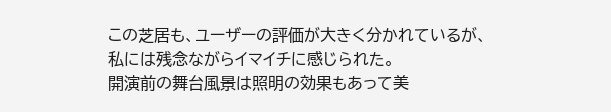この芝居も、ユーザーの評価が大きく分かれているが、
私には残念ながらイマイチに感じられた。
開演前の舞台風景は照明の効果もあって美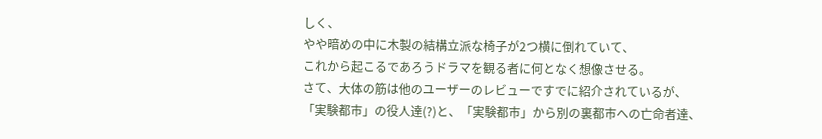しく、
やや暗めの中に木製の結構立派な椅子が2つ横に倒れていて、
これから起こるであろうドラマを観る者に何となく想像させる。
さて、大体の筋は他のユーザーのレビューですでに紹介されているが、
「実験都市」の役人達(?)と、「実験都市」から別の裏都市への亡命者達、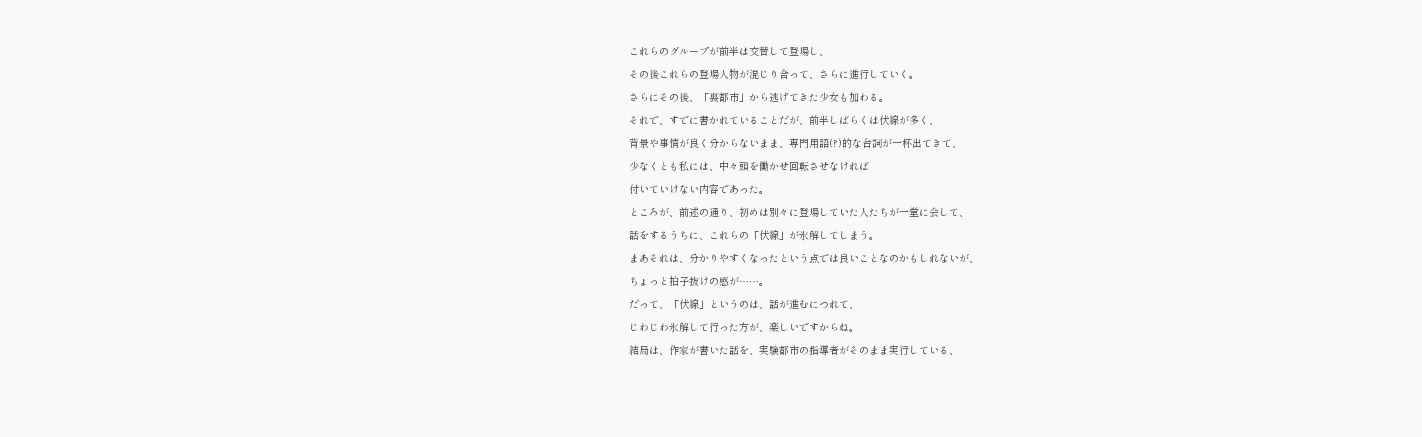これらのグループが前半は交替して登場し、
その後これらの登場人物が混じり合って、さらに進行していく。
さらにその後、「裏都市」から逃げてきた少女も加わる。
それで、すでに書かれていることだが、前半しばらくは伏線が多く、
背景や事情が良く分からないまま、専門用語(?)的な台詞が一杯出てきて、
少なくとも私には、中々頭を働かせ回転させなければ
付いていけない内容であった。
ところが、前述の通り、初めは別々に登場していた人たちが一堂に会して、
話をするうちに、これらの「伏線」が氷解してしまう。
まあそれは、分かりやすくなったという点では良いことなのかもしれないが、
ちょっと拍子抜けの感が……。
だって、「伏線」というのは、話が進むにつれて、
じわじわ氷解して行った方が、楽しいですからね。
結局は、作家が書いた話を、実験都市の指導者がそのまま実行している、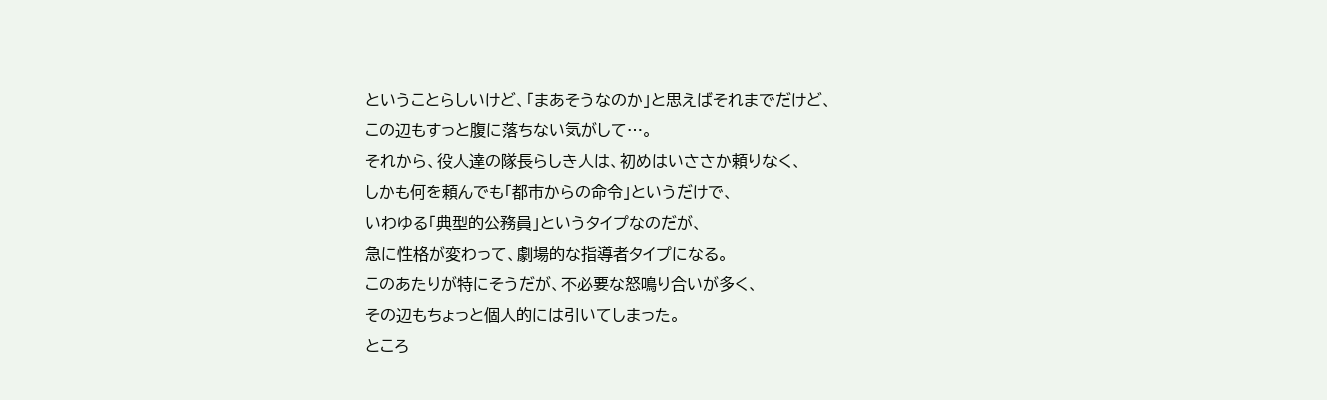ということらしいけど、「まあそうなのか」と思えばそれまでだけど、
この辺もすっと腹に落ちない気がして…。
それから、役人達の隊長らしき人は、初めはいささか頼りなく、
しかも何を頼んでも「都市からの命令」というだけで、
いわゆる「典型的公務員」というタイプなのだが、
急に性格が変わって、劇場的な指導者タイプになる。
このあたりが特にそうだが、不必要な怒鳴り合いが多く、
その辺もちょっと個人的には引いてしまった。
ところ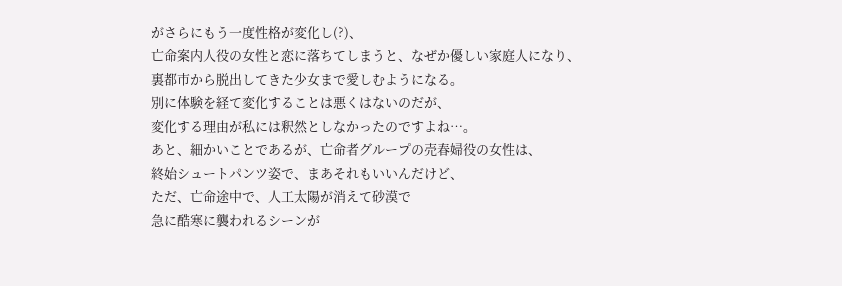がさらにもう一度性格が変化し(?)、
亡命案内人役の女性と恋に落ちてしまうと、なぜか優しい家庭人になり、
裏都市から脱出してきた少女まで愛しむようになる。
別に体験を経て変化することは悪くはないのだが、
変化する理由が私には釈然としなかったのですよね…。
あと、細かいことであるが、亡命者グループの売春婦役の女性は、
終始シュートパンツ姿で、まあそれもいいんだけど、
ただ、亡命途中で、人工太陽が消えて砂漠で
急に酷寒に襲われるシーンが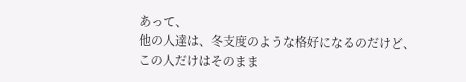あって、
他の人達は、冬支度のような格好になるのだけど、
この人だけはそのまま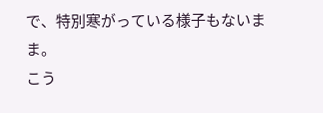で、特別寒がっている様子もないまま。
こう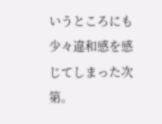いうところにも少々違和感を感じてしまった次第。